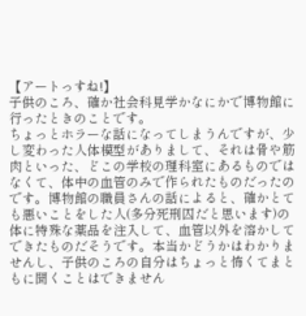【アートっすね!】
子供のころ、確か社会科見学かなにかで博物館に行ったときのことです。
ちょっとホラーな話になってしまうんですが、少し変わった人体模型がありまして、それは骨や筋肉といった、どこの学校の理科室にあるものではなくて、体中の血管のみで作られたものだったのです。博物館の職員さんの話によると、確かとても悪いことをした人(多分死刑囚だと思います)の体に特殊な薬品を注入して、血管以外を溶かしてできたものだそうです。本当かどうかはわかりませんし、子供のころの自分はちょっと怖くてまともに聞くことはできません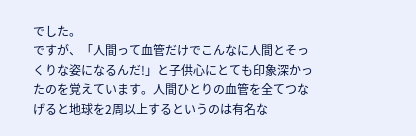でした。
ですが、「人間って血管だけでこんなに人間とそっくりな姿になるんだ!」と子供心にとても印象深かったのを覚えています。人間ひとりの血管を全てつなげると地球を2周以上するというのは有名な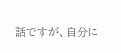話ですが、自分に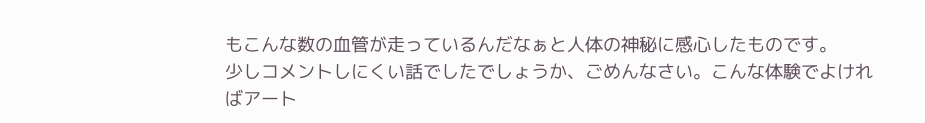もこんな数の血管が走っているんだなぁと人体の神秘に感心したものです。
少しコメントしにくい話でしたでしょうか、ごめんなさい。こんな体験でよければアート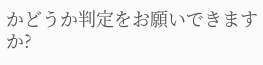かどうか判定をお願いできますか?